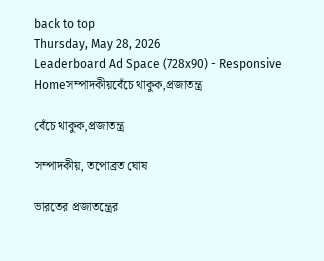back to top
Thursday, May 28, 2026
Leaderboard Ad Space (728x90) - Responsive
Homeসম্পাদকীয়বেঁচে থাকুক,প্রজাতন্ত্র

বেঁচে থাকুক,প্রজাতন্ত্র

সম্পাদকীয়, তপোব্রত ঘোষ

ভারতের প্রজাতন্ত্রের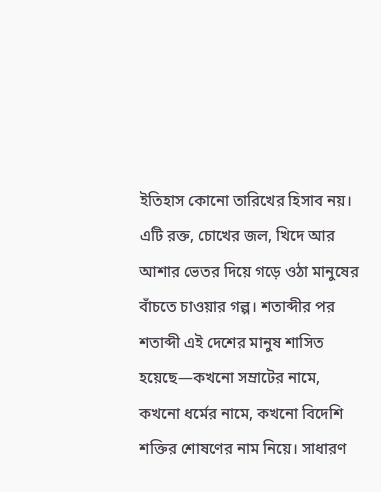ইতিহাস কোনো তারিখের হিসাব নয়। এটি রক্ত, চোখের জল, খিদে আর আশার ভেতর দিয়ে গড়ে ওঠা মানুষের বাঁচতে চাওয়ার গল্প। শতাব্দীর পর শতাব্দী এই দেশের মানুষ শাসিত হয়েছে—কখনো সম্রাটের নামে, কখনো ধর্মের নামে, কখনো বিদেশি শক্তির শোষণের নাম নিয়ে। সাধারণ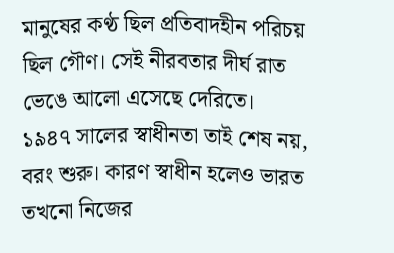মানুষের কণ্ঠ ছিল প্রতিবাদহীন পরিচয় ছিল গৌণ। সেই নীরবতার দীর্ঘ রাত ভেঙে আলো এসেছে দেরিতে।
১৯৪৭ সালের স্বাধীনতা তাই শেষ নয়, বরং শুরু। কারণ স্বাধীন হলেও ভারত তখনো নিজের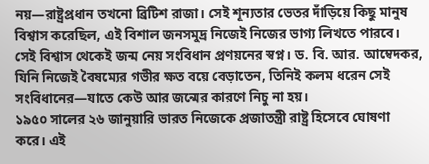নয়—রাষ্ট্রপ্রধান তখনো ব্রিটিশ রাজা। সেই শূন্যতার ভেতর দাঁড়িয়ে কিছু মানুষ বিশ্বাস করেছিল, এই বিশাল জনসমুদ্র নিজেই নিজের ভাগ্য লিখতে পারবে। সেই বিশ্বাস থেকেই জন্ম নেয় সংবিধান প্রণয়নের স্বপ্ন। ড. বি. আর. আম্বেদকর, যিনি নিজেই বৈষম্যের গভীর ক্ষত বয়ে বেড়াতেন, তিনিই কলম ধরেন সেই সংবিধানের—যাতে কেউ আর জন্মের কারণে নিচু না হয়।
১৯৫০ সালের ২৬ জানুয়ারি ভারত নিজেকে প্রজাতন্ত্রী রাষ্ট্র হিসেবে ঘোষণা করে। এই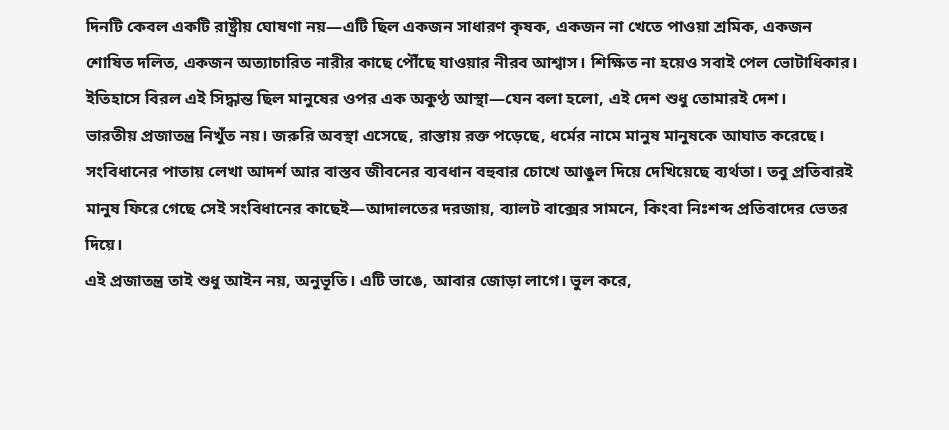দিনটি কেবল একটি রাষ্ট্রীয় ঘোষণা নয়—এটি ছিল একজন সাধারণ কৃষক, একজন না খেতে পাওয়া শ্রমিক, একজন শোষিত দলিত, একজন অত্যাচারিত নারীর কাছে পৌঁছে যাওয়ার নীরব আশ্বাস। শিক্ষিত না হয়েও সবাই পেল ভোটাধিকার। ইতিহাসে বিরল এই সিদ্ধান্ত ছিল মানুষের ওপর এক অকুণ্ঠ আস্থা—যেন বলা হলো, এই দেশ শুধু তোমারই দেশ।
ভারতীয় প্রজাতন্ত্র নিখুঁত নয়। জরুরি অবস্থা এসেছে, রাস্তায় রক্ত পড়েছে, ধর্মের নামে মানুষ মানুষকে আঘাত করেছে। সংবিধানের পাতায় লেখা আদর্শ আর বাস্তব জীবনের ব্যবধান বহুবার চোখে আঙুল দিয়ে দেখিয়েছে ব্যর্থতা। তবু প্রতিবারই মানুষ ফিরে গেছে সেই সংবিধানের কাছেই—আদালতের দরজায়, ব্যালট বাক্সের সামনে, কিংবা নিঃশব্দ প্রতিবাদের ভেতর দিয়ে।
এই প্রজাতন্ত্র তাই শুধু আইন নয়, অনুভূতি। এটি ভাঙে, আবার জোড়া লাগে। ভুল করে,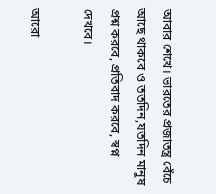আবার শেখে। ভারতের প্রজাতন্ত্র বেঁচে আছে থাকবে ও ততদিন,যতদিন মানুষ প্রশ্ন করবে, প্রতিবাদ করবে, স্বপ্ন দেখবে।

আরো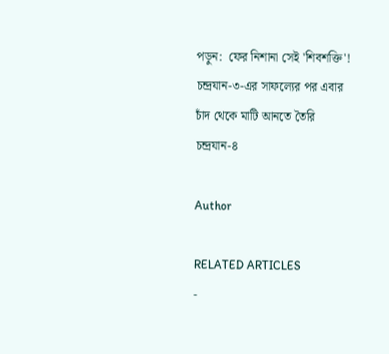পড়ুন:  ফের নিশানা সেই 'শিবশক্তি'! চন্দ্রযান-৩-এর সাফল্যের পর এবার চাঁদ থেকে মাটি আনতে তৈরি চন্দ্রযান-৪

Author

RELATED ARTICLES
-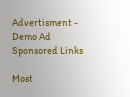Advertisment -
Demo Ad
Sponsored Links

Most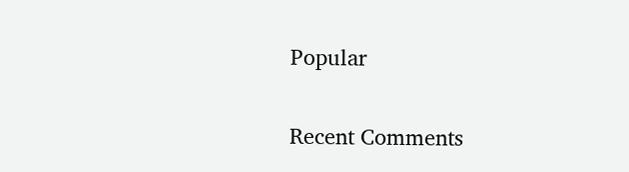Popular

Recent Comments